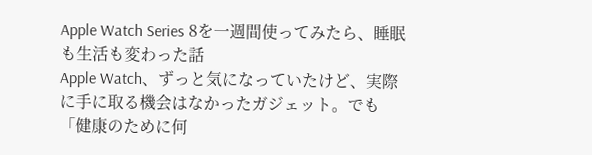Apple Watch Series 8を一週間使ってみたら、睡眠も生活も変わった話
Apple Watch、ずっと気になっていたけど、実際に手に取る機会はなかったガジェット。でも「健康のために何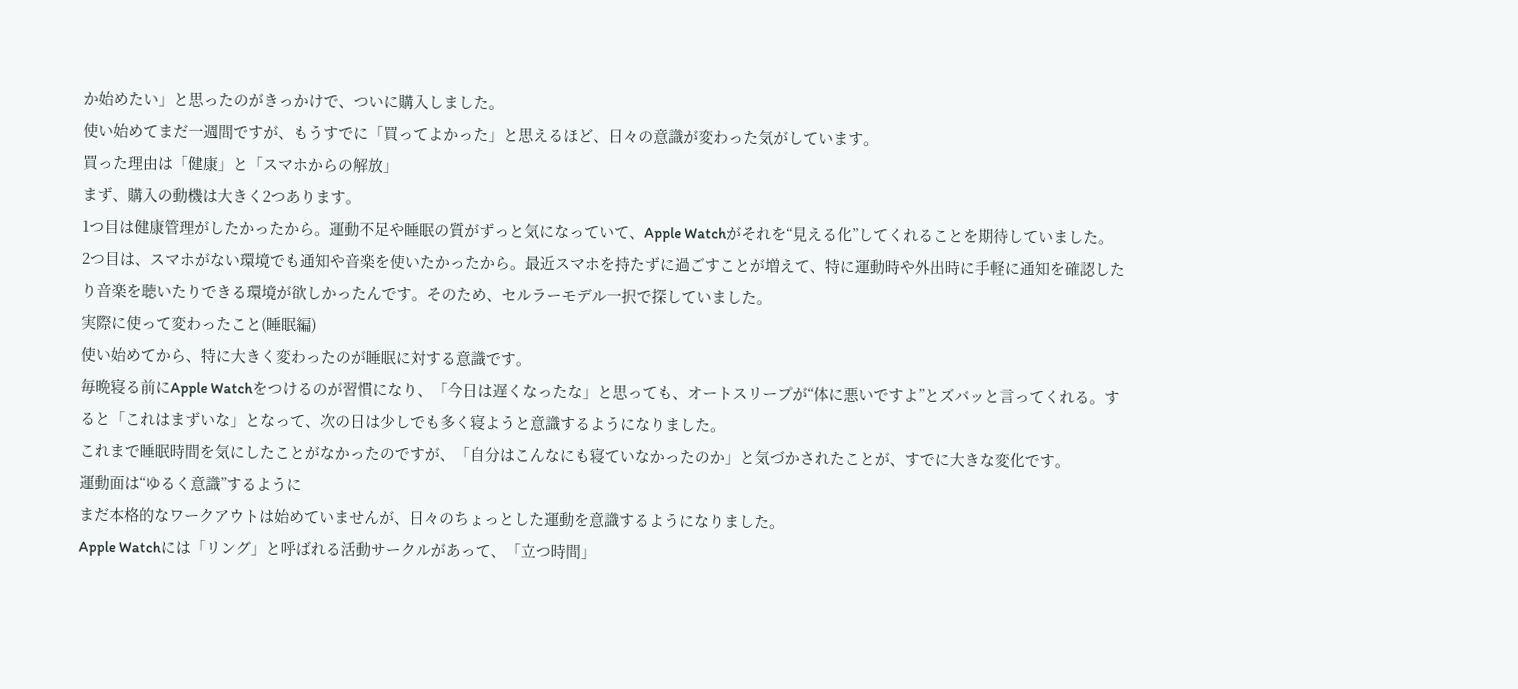か始めたい」と思ったのがきっかけで、ついに購入しました。
使い始めてまだ一週間ですが、もうすでに「買ってよかった」と思えるほど、日々の意識が変わった気がしています。
買った理由は「健康」と「スマホからの解放」
まず、購入の動機は大きく2つあります。
1つ目は健康管理がしたかったから。運動不足や睡眠の質がずっと気になっていて、Apple Watchがそれを“見える化”してくれることを期待していました。
2つ目は、スマホがない環境でも通知や音楽を使いたかったから。最近スマホを持たずに過ごすことが増えて、特に運動時や外出時に手軽に通知を確認したり音楽を聴いたりできる環境が欲しかったんです。そのため、セルラーモデル一択で探していました。
実際に使って変わったこと(睡眠編)
使い始めてから、特に大きく変わったのが睡眠に対する意識です。
毎晩寝る前にApple Watchをつけるのが習慣になり、「今日は遅くなったな」と思っても、オートスリープが“体に悪いですよ”とズバッと言ってくれる。すると「これはまずいな」となって、次の日は少しでも多く寝ようと意識するようになりました。
これまで睡眠時間を気にしたことがなかったのですが、「自分はこんなにも寝ていなかったのか」と気づかされたことが、すでに大きな変化です。
運動面は“ゆるく意識”するように
まだ本格的なワークアウトは始めていませんが、日々のちょっとした運動を意識するようになりました。
Apple Watchには「リング」と呼ばれる活動サークルがあって、「立つ時間」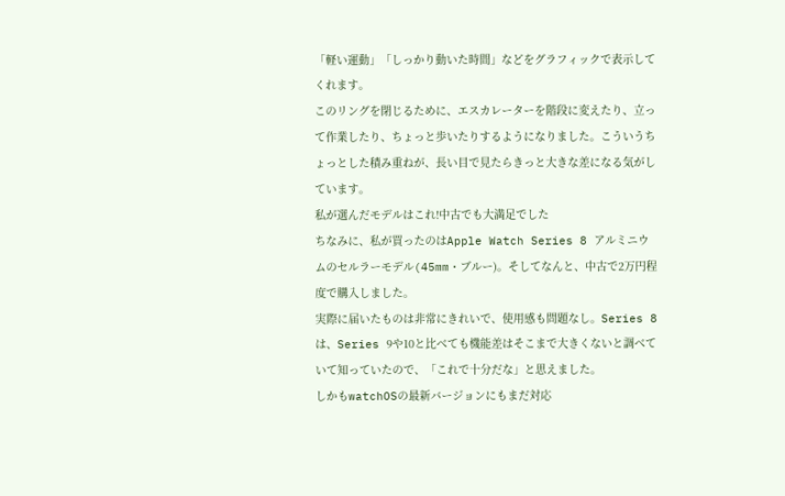「軽い運動」「しっかり動いた時間」などをグラフィックで表示してくれます。
このリングを閉じるために、エスカレーターを階段に変えたり、立って作業したり、ちょっと歩いたりするようになりました。こういうちょっとした積み重ねが、長い目で見たらきっと大きな差になる気がしています。
私が選んだモデルはこれ!中古でも大満足でした
ちなみに、私が買ったのはApple Watch Series 8 アルミニウムのセルラーモデル(45mm・ブルー)。そしてなんと、中古で2万円程度で購入しました。
実際に届いたものは非常にきれいで、使用感も問題なし。Series 8は、Series 9や10と比べても機能差はそこまで大きくないと調べていて知っていたので、「これで十分だな」と思えました。
しかもwatchOSの最新バージョンにもまだ対応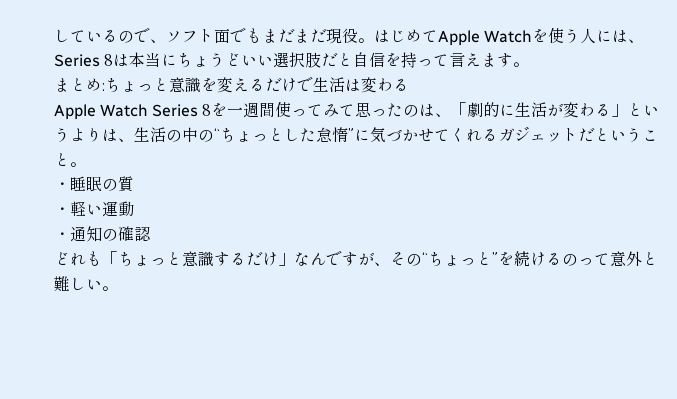しているので、ソフト面でもまだまだ現役。はじめてApple Watchを使う人には、Series 8は本当にちょうどいい選択肢だと自信を持って言えます。
まとめ:ちょっと意識を変えるだけで生活は変わる
Apple Watch Series 8を一週間使ってみて思ったのは、「劇的に生活が変わる」というよりは、生活の中の“ちょっとした怠惰”に気づかせてくれるガジェットだということ。
・睡眠の質
・軽い運動
・通知の確認
どれも「ちょっと意識するだけ」なんですが、その“ちょっと”を続けるのって意外と難しい。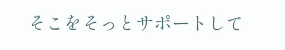そこをそっとサポートして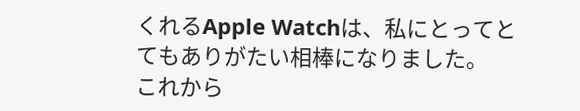くれるApple Watchは、私にとってとてもありがたい相棒になりました。
これから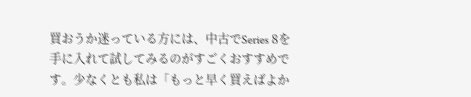買おうか迷っている方には、中古でSeries 8を手に入れて試してみるのがすごくおすすめです。少なくとも私は「もっと早く買えばよか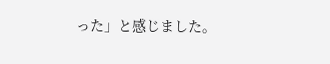った」と感じました。